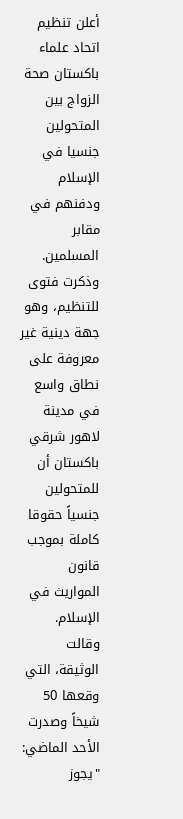أعلن تنظيم اتحاد علماء باكستان صحة الزواج بين المتحولين جنسيا في الإسلام ودفنهم في مقابر المسلمين.
وذكرت فتوى للتنظيم، وهو جهة دينية غير معروفة على نطاق واسع في مدينة لاهور شرقي باكستان أن للمتحولين جنسياً حقوقا كاملة بموجب قانون المواريث في الإسلام.
وقالت الوثيقة، التي وقعها 50 شيخاً وصدرت الأحد الماضي: "يجوز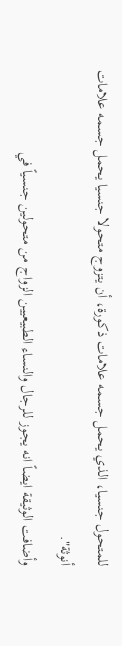للمتحول جنسيا، الذي يحمل جسمه علامات ذكورة، أن يتزوج متحولا جنسيا يحمل جسمه علامات أنوثة".
وأضافت الوثيقة ايضاً انه يجوز للرجال والنساء الطبيعيين الزواج من متحولين جنسياً في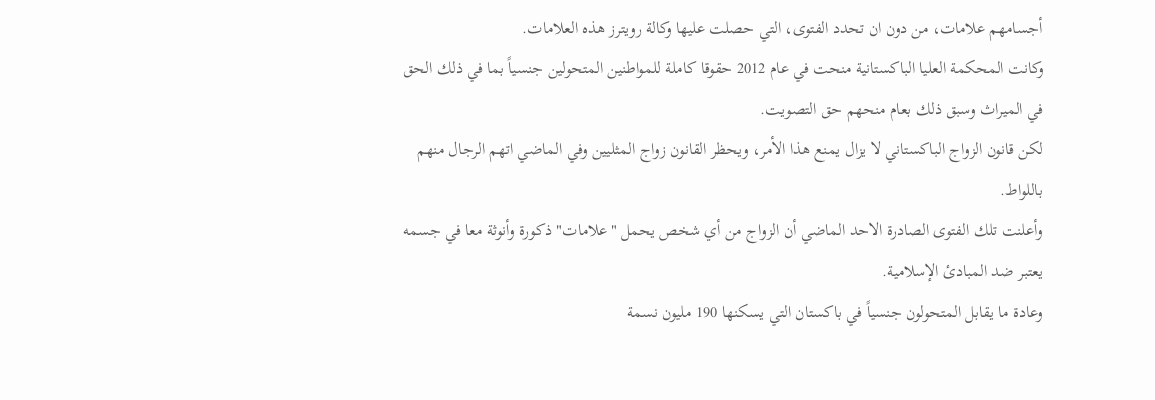أجسامهم علامات، من دون ان تحدد الفتوى، التي حصلت عليها وكالة رويترز هذه العلامات.
وكانت المحكمة العليا الباكستانية منحت في عام 2012 حقوقا كاملة للمواطنين المتحولين جنسياً بما في ذلك الحق في الميراث وسبق ذلك بعام منحهم حق التصويت.
لكن قانون الزواج الباكستاني لا يزال يمنع هذا الأمر، ويحظر القانون زواج المثليين وفي الماضي اتهم الرجال منهم باللواط.
وأعلنت تلك الفتوى الصادرة الاحد الماضي أن الزواج من أي شخص يحمل "علامات" ذكورة وأنوثة معا في جسمه يعتبر ضد المبادئ الإسلامية.
وعادة ما يقابل المتحولون جنسياً في باكستان التي يسكنها 190 مليون نسمة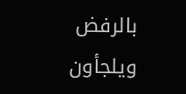بالرفض ويلجأون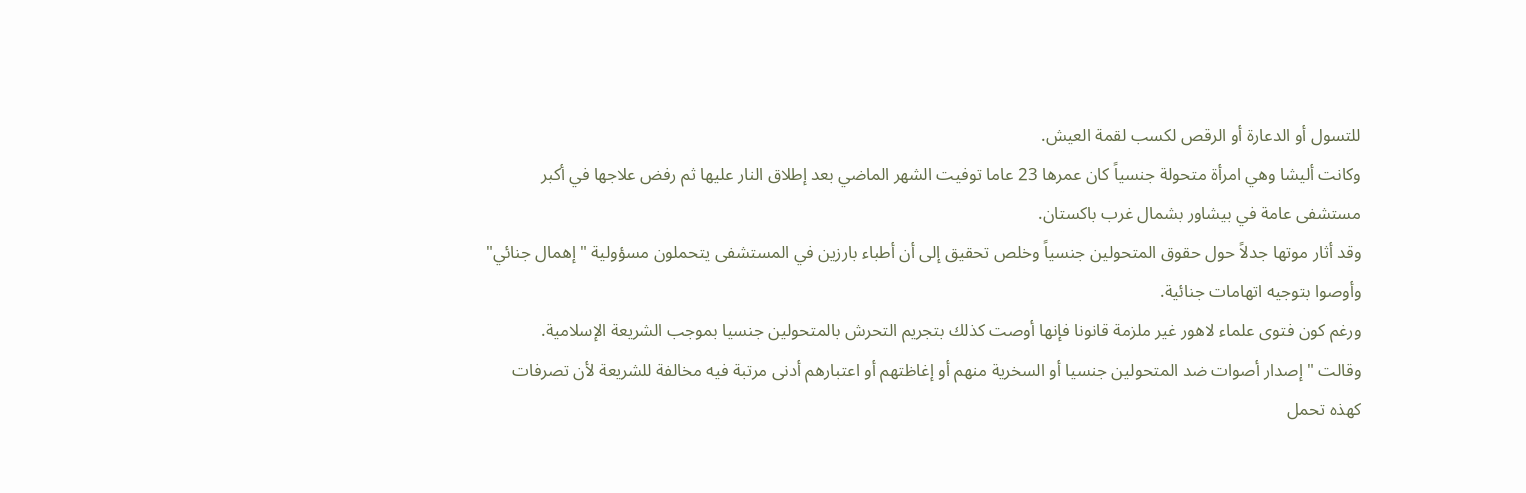للتسول أو الدعارة أو الرقص لكسب لقمة العيش.
وكانت أليشا وهي امرأة متحولة جنسياً كان عمرها 23 عاما توفيت الشهر الماضي بعد إطلاق النار عليها ثم رفض علاجها في أكبر مستشفى عامة في بيشاور بشمال غرب باكستان.
وقد أثار موتها جدلاً حول حقوق المتحولين جنسياً وخلص تحقيق إلى أن أطباء بارزين في المستشفى يتحملون مسؤولية "إهمال جنائي" وأوصوا بتوجيه اتهامات جنائية.
ورغم كون فتوى علماء لاهور غير ملزمة قانونا فإنها أوصت كذلك بتجريم التحرش بالمتحولين جنسيا بموجب الشريعة الإسلامية.
وقالت "إصدار أصوات ضد المتحولين جنسيا أو السخرية منهم أو إغاظتهم أو اعتبارهم أدنى مرتبة فيه مخالفة للشريعة لأن تصرفات كهذه تحمل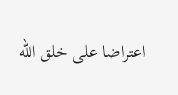اعتراضا على خلق الله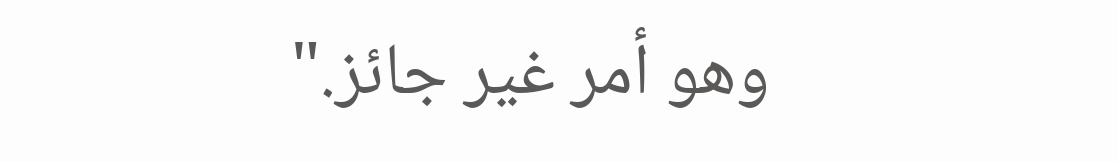وهو أمر غير جائز."